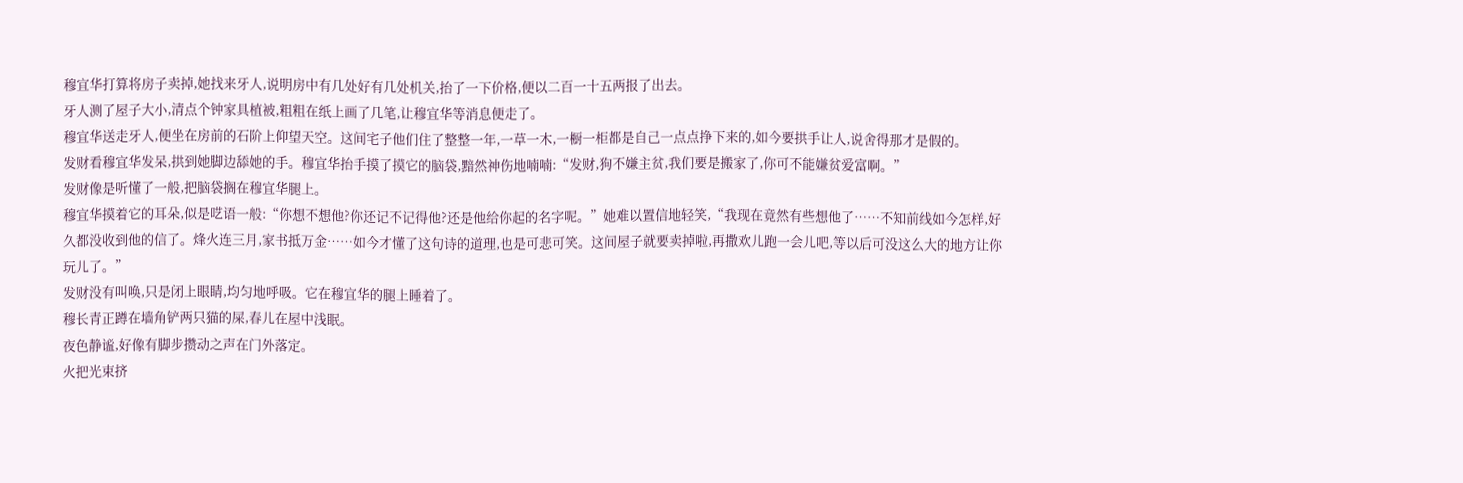穆宜华打算将房子卖掉,她找来牙人,说明房中有几处好有几处机关,抬了一下价格,便以二百一十五两报了出去。
牙人测了屋子大小,清点个钟家具植被,粗粗在纸上画了几笔,让穆宜华等消息便走了。
穆宜华送走牙人,便坐在房前的石阶上仰望天空。这间宅子他们住了整整一年,一草一木,一橱一柜都是自己一点点挣下来的,如今要拱手让人,说舍得那才是假的。
发财看穆宜华发呆,拱到她脚边舔她的手。穆宜华抬手摸了摸它的脑袋,黯然神伤地喃喃:“发财,狗不嫌主贫,我们要是搬家了,你可不能嫌贫爱富啊。”
发财像是听懂了一般,把脑袋搁在穆宜华腿上。
穆宜华摸着它的耳朵,似是呓语一般:“你想不想他?你还记不记得他?还是他给你起的名字呢。”她难以置信地轻笑,“我现在竟然有些想他了……不知前线如今怎样,好久都没收到他的信了。烽火连三月,家书抵万金……如今才懂了这句诗的道理,也是可悲可笑。这间屋子就要卖掉啦,再撒欢儿跑一会儿吧,等以后可没这么大的地方让你玩儿了。”
发财没有叫唤,只是闭上眼睛,均匀地呼吸。它在穆宜华的腿上睡着了。
穆长青正蹲在墙角铲两只猫的屎,春儿在屋中浅眠。
夜色静谧,好像有脚步攒动之声在门外落定。
火把光束挤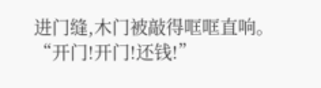进门缝,木门被敲得哐哐直响。
“开门!开门!还钱!”